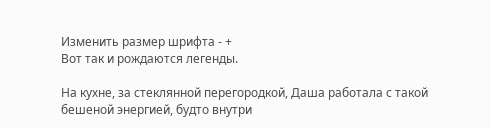Изменить размер шрифта - +
Вот так и рождаются легенды.

На кухне, за стеклянной перегородкой, Даша работала с такой бешеной энергией, будто внутри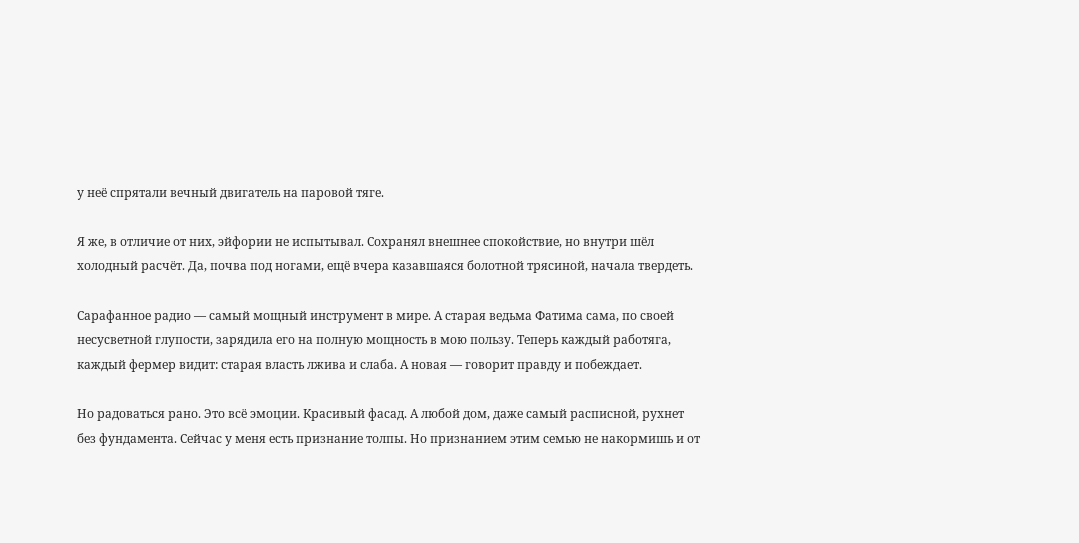у неё спрятали вечный двигатель на паровой тяге.

Я же, в отличие от них, эйфории не испытывал. Сохранял внешнее спокойствие, но внутри шёл холодный расчёт. Да, почва под ногами, ещё вчера казавшаяся болотной трясиной, начала твердеть.

Сарафанное радио — самый мощный инструмент в мире. А старая ведьма Фатима сама, по своей несусветной глупости, зарядила его на полную мощность в мою пользу. Теперь каждый работяга, каждый фермер видит: старая власть лжива и слаба. А новая — говорит правду и побеждает.

Но радоваться рано. Это всё эмоции. Красивый фасад. А любой дом, даже самый расписной, рухнет без фундамента. Сейчас у меня есть признание толпы. Но признанием этим семью не накормишь и от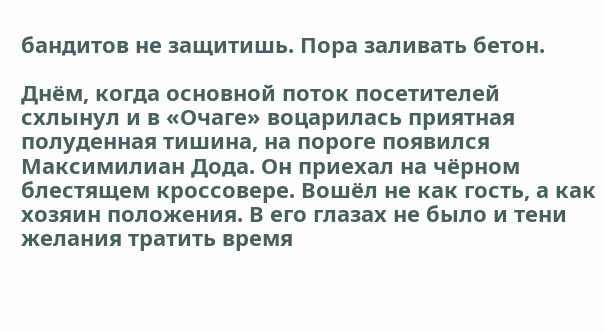бандитов не защитишь. Пора заливать бетон.

Днём, когда основной поток посетителей схлынул и в «Очаге» воцарилась приятная полуденная тишина, на пороге появился Максимилиан Дода. Он приехал на чёрном блестящем кроссовере. Вошёл не как гость, а как хозяин положения. В его глазах не было и тени желания тратить время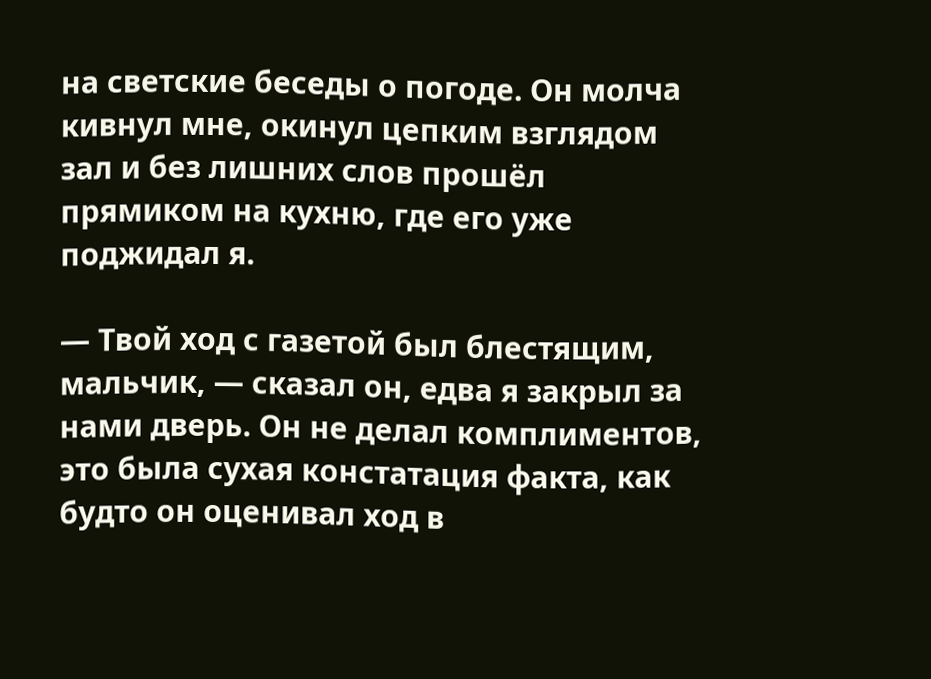на светские беседы о погоде. Он молча кивнул мне, окинул цепким взглядом зал и без лишних слов прошёл прямиком на кухню, где его уже поджидал я.

— Твой ход с газетой был блестящим, мальчик, — сказал он, едва я закрыл за нами дверь. Он не делал комплиментов, это была сухая констатация факта, как будто он оценивал ход в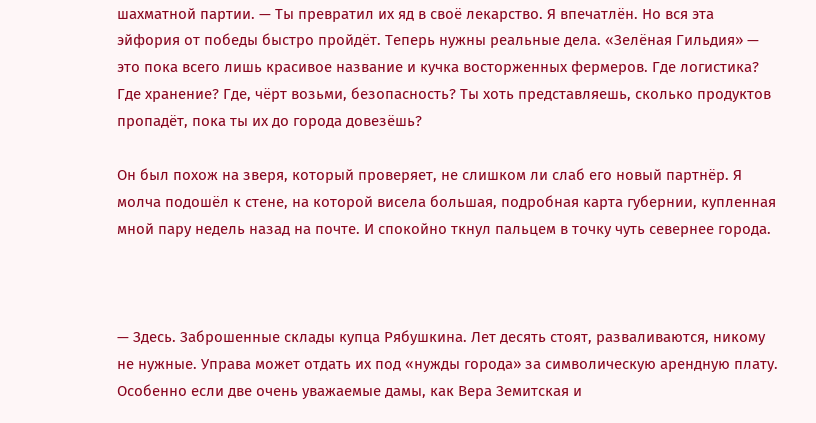шахматной партии. — Ты превратил их яд в своё лекарство. Я впечатлён. Но вся эта эйфория от победы быстро пройдёт. Теперь нужны реальные дела. «Зелёная Гильдия» — это пока всего лишь красивое название и кучка восторженных фермеров. Где логистика? Где хранение? Где, чёрт возьми, безопасность? Ты хоть представляешь, сколько продуктов пропадёт, пока ты их до города довезёшь?

Он был похож на зверя, который проверяет, не слишком ли слаб его новый партнёр. Я молча подошёл к стене, на которой висела большая, подробная карта губернии, купленная мной пару недель назад на почте. И спокойно ткнул пальцем в точку чуть севернее города.



— Здесь. Заброшенные склады купца Рябушкина. Лет десять стоят, разваливаются, никому не нужные. Управа может отдать их под «нужды города» за символическую арендную плату. Особенно если две очень уважаемые дамы, как Вера Земитская и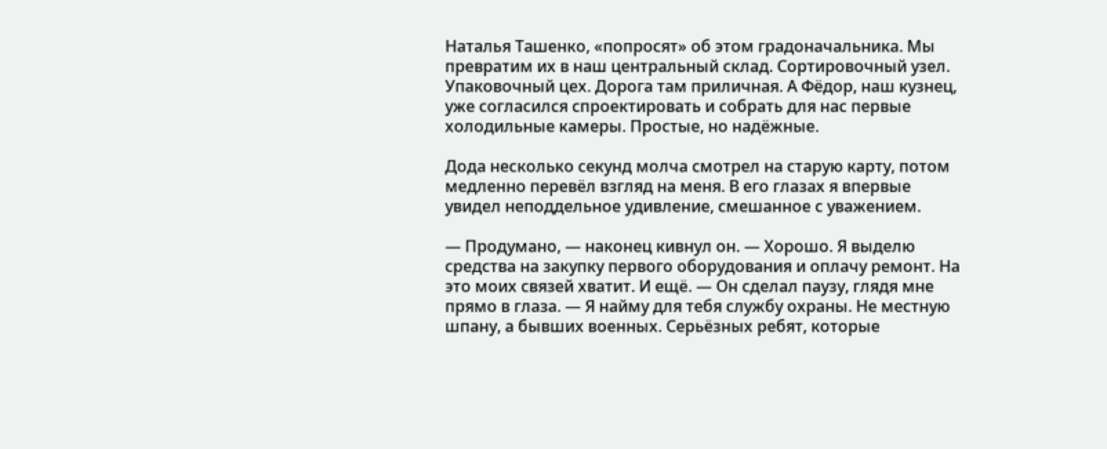Наталья Ташенко, «попросят» об этом градоначальника. Мы превратим их в наш центральный склад. Сортировочный узел. Упаковочный цех. Дорога там приличная. А Фёдор, наш кузнец, уже согласился спроектировать и собрать для нас первые холодильные камеры. Простые, но надёжные.

Дода несколько секунд молча смотрел на старую карту, потом медленно перевёл взгляд на меня. В его глазах я впервые увидел неподдельное удивление, смешанное с уважением.

— Продумано, — наконец кивнул он. — Хорошо. Я выделю средства на закупку первого оборудования и оплачу ремонт. На это моих связей хватит. И ещё. — Он сделал паузу, глядя мне прямо в глаза. — Я найму для тебя службу охраны. Не местную шпану, а бывших военных. Серьёзных ребят, которые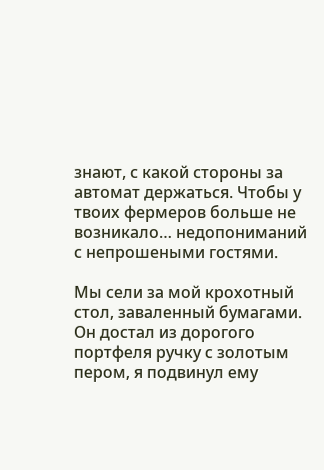знают, с какой стороны за автомат держаться. Чтобы у твоих фермеров больше не возникало… недопониманий с непрошеными гостями.

Мы сели за мой крохотный стол, заваленный бумагами. Он достал из дорогого портфеля ручку с золотым пером, я подвинул ему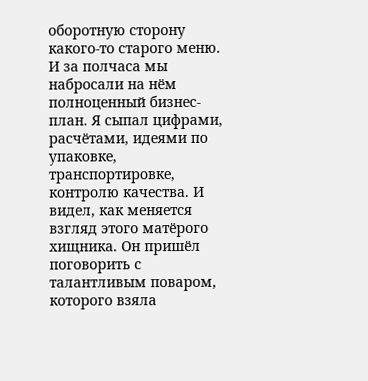оборотную сторону какого-то старого меню. И за полчаса мы набросали на нём полноценный бизнес-план. Я сыпал цифрами, расчётами, идеями по упаковке, транспортировке, контролю качества. И видел, как меняется взгляд этого матёрого хищника. Он пришёл поговорить с талантливым поваром, которого взяла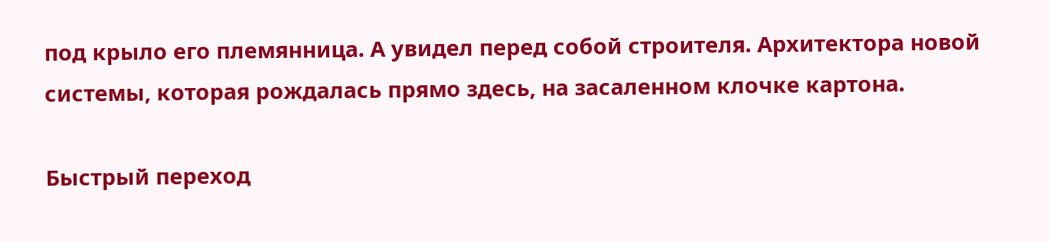под крыло его племянница. А увидел перед собой строителя. Архитектора новой системы, которая рождалась прямо здесь, на засаленном клочке картона.

Быстрый переход